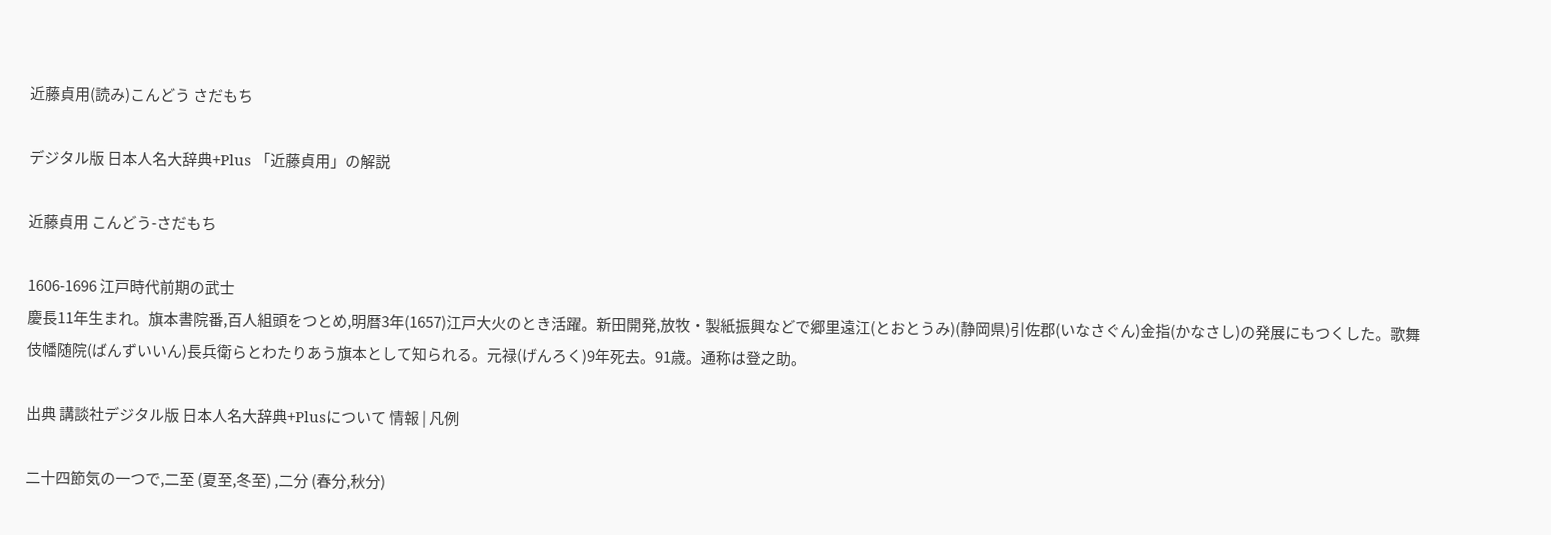近藤貞用(読み)こんどう さだもち

デジタル版 日本人名大辞典+Plus 「近藤貞用」の解説

近藤貞用 こんどう-さだもち

1606-1696 江戸時代前期の武士
慶長11年生まれ。旗本書院番,百人組頭をつとめ,明暦3年(1657)江戸大火のとき活躍。新田開発,放牧・製紙振興などで郷里遠江(とおとうみ)(静岡県)引佐郡(いなさぐん)金指(かなさし)の発展にもつくした。歌舞伎幡随院(ばんずいいん)長兵衛らとわたりあう旗本として知られる。元禄(げんろく)9年死去。91歳。通称は登之助。

出典 講談社デジタル版 日本人名大辞典+Plusについて 情報 | 凡例

二十四節気の一つで,二至 (夏至,冬至) ,二分 (春分,秋分)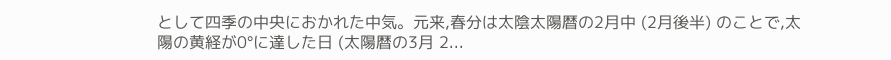として四季の中央におかれた中気。元来,春分は太陰太陽暦の2月中 (2月後半) のことで,太陽の黄経が0°に達した日 (太陽暦の3月 2...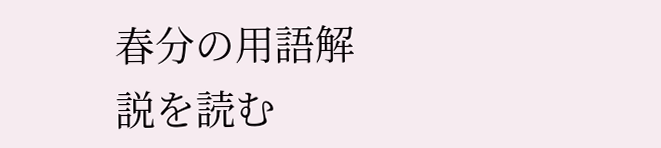春分の用語解説を読む